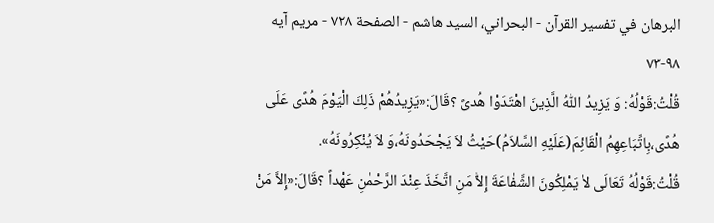البرهان في تفسير القرآن - البحراني، السيد هاشم - الصفحة ٧٢٨ - مريم آيه ٩٨-٧٣
قُلْتُ:قَوْلُهُ: وَ يَزِيدُ اللّٰهُ الَّذِينَ اهْتَدَوْا هُدىً ؟قَالَ:«يَزِيدُهُمْ ذَلِكَ الْيَوْمَ هُدًى عَلَى هُدًى،بِاتِّبَاعِهِمُ الْقَائِمَ(عَلَيْهِ السَّلاَمُ)حَيْثُ لاَ يَجْحَدُونَهُ،وَ لاَ يُنْكِرُونَهُ».
قُلْتُ:قَوْلُهُ تَعَالَى لاٰ يَمْلِكُونَ الشَّفٰاعَةَ إِلاّٰ مَنِ اتَّخَذَ عِنْدَ الرَّحْمٰنِ عَهْداً ؟قَالَ:«إِلاَّ مَنْ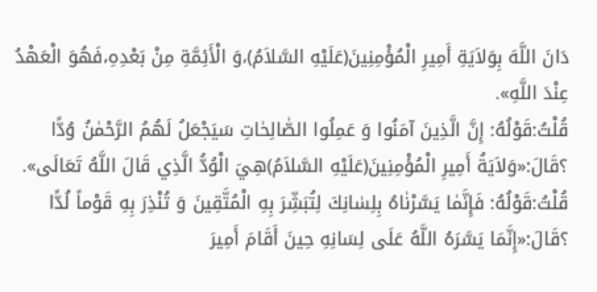دَانَ اللَّهَ بِوَلاَيَةِ أَمِيرِ الْمُؤْمِنِينَ(عَلَيْهِ السَّلاَمُ)،وَ الْأَئِمَّةِ مِنْ بَعْدِهِ،فَهُوَ الْعَهْدُ عِنْدَ اللَّهِ».
قُلْتُ:قَوْلُهُ: إِنَّ الَّذِينَ آمَنُوا وَ عَمِلُوا الصّٰالِحٰاتِ سَيَجْعَلُ لَهُمُ الرَّحْمٰنُ وُدًّا ؟قَالَ:«وَلاَيَةُ أَمِيرِ الْمُؤْمِنِينَ(عَلَيْهِ السَّلاَمُ)هِيَ الْوُدُّ الَّذِي قَالَ اللَّهُ تَعَالَى».
قُلْتُ:قَوْلُهُ: فَإِنَّمٰا يَسَّرْنٰاهُ بِلِسٰانِكَ لِتُبَشِّرَ بِهِ الْمُتَّقِينَ وَ تُنْذِرَ بِهِ قَوْماً لُدًّا ؟قَالَ:«إِنَّمَا يَسَّرَهُ اللَّهُ عَلَى لِسَانِهِ حِينَ أَقَامَ أَمِيرَ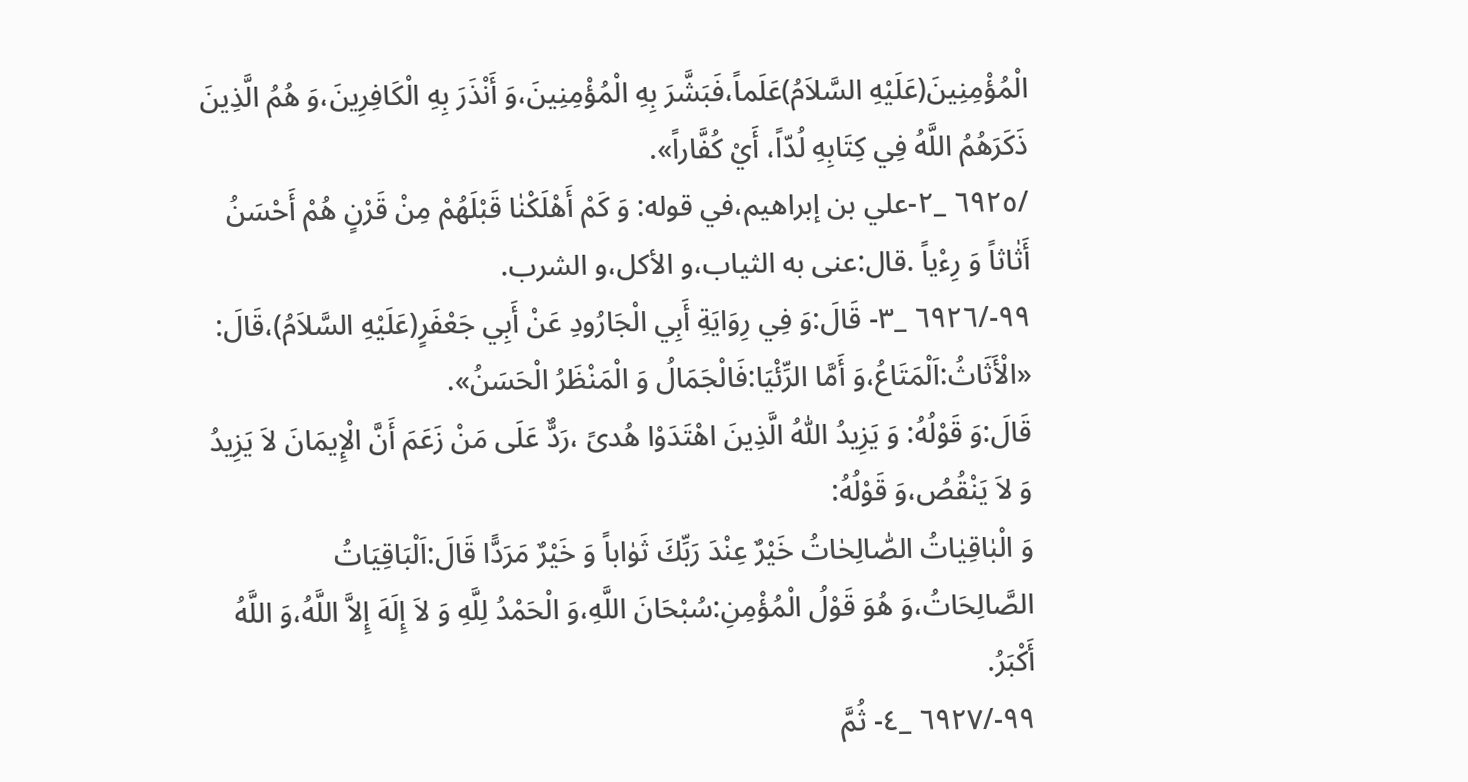الْمُؤْمِنِينَ(عَلَيْهِ السَّلاَمُ)عَلَماً،فَبَشَّرَ بِهِ الْمُؤْمِنِينَ،وَ أَنْذَرَ بِهِ الْكَافِرِينَ،وَ هُمُ الَّذِينَ ذَكَرَهُمُ اللَّهُ فِي كِتَابِهِ لُدّاً، أَيْ كُفَّاراً».
/٦٩٢٥ _٢-علي بن إبراهيم،في قوله: وَ كَمْ أَهْلَكْنٰا قَبْلَهُمْ مِنْ قَرْنٍ هُمْ أَحْسَنُ أَثٰاثاً وَ رِءْياً .قال:عنى به الثياب،و الأكل،و الشرب.
٩٩-/٦٩٢٦ _٣- قَالَ:وَ فِي رِوَايَةِ أَبِي الْجَارُودِ عَنْ أَبِي جَعْفَرٍ(عَلَيْهِ السَّلاَمُ)،قَالَ: «الْأَثَاثُ:اَلْمَتَاعُ،وَ أَمَّا الرِّئْيَا:فَالْجَمَالُ وَ الْمَنْظَرُ الْحَسَنُ».
قَالَ:وَ قَوْلُهُ: وَ يَزِيدُ اللّٰهُ الَّذِينَ اهْتَدَوْا هُدىً ،رَدٌّ عَلَى مَنْ زَعَمَ أَنَّ الْإِيمَانَ لاَ يَزِيدُ وَ لاَ يَنْقُصُ،وَ قَوْلُهُ:
وَ الْبٰاقِيٰاتُ الصّٰالِحٰاتُ خَيْرٌ عِنْدَ رَبِّكَ ثَوٰاباً وَ خَيْرٌ مَرَدًّا قَالَ:اَلْبَاقِيَاتُ الصَّالِحَاتُ،وَ هُوَ قَوْلُ الْمُؤْمِنِ:سُبْحَانَ اللَّهِ،وَ الْحَمْدُ لِلَّهِ وَ لاَ إِلَهَ إِلاَّ اللَّهُ،وَ اللَّهُ أَكْبَرُ.
٩٩-/٦٩٢٧ _٤- ثُمَّ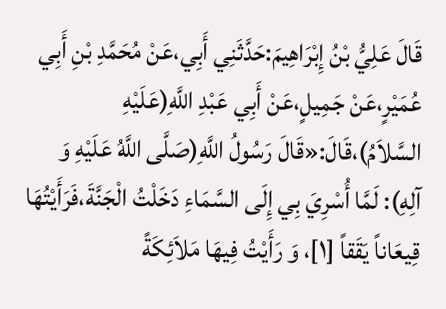قَالَ عَلِيُّ بْنُ إِبْرَاهِيمَ:حَدَّثَنِي أَبِي،عَنْ مُحَمَّدِ بْنِ أَبِي عُمَيْرٍ،عَنْ جَمِيلٍ،عَنْ أَبِي عَبْدِ اللَّهِ(عَلَيْهِ السَّلاَمُ)،قَالَ:«قَالَ رَسُولُ اللَّهِ(صَلَّى اللَّهُ عَلَيْهِ وَ آلِهِ): لَمَّا أُسْرِيَ بِي إِلَى السَّمَاءِ دَخَلْتُ الْجَنَّةَ،فَرَأَيْتُهَا قِيعَاناً يَقَقاً [١]، وَ رَأَيْتُ فِيهَا مَلاَئِكَةً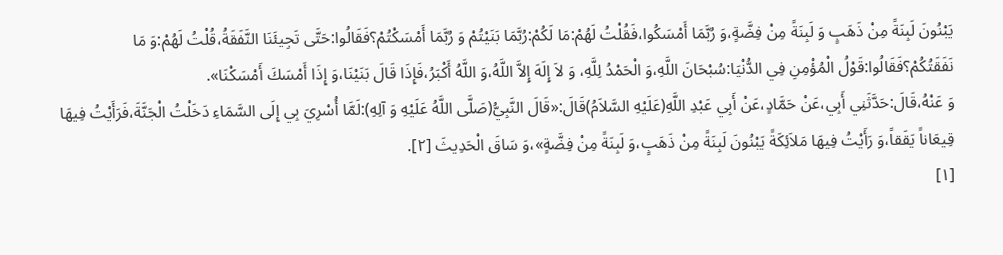يَبْنُونَ لَبِنَةً مِنْ ذَهَبٍ وَ لَبِنَةً مِنْ فِضَّةٍ،وَ رُبَّمَا أَمْسَكُوا،فَقُلْتُ لَهُمْ:مَا لَكُمْ:رُبَّمَا بَنَيْتُمْ وَ رُبَّمَا أَمْسَكْتُمْ؟فَقَالُوا:حَتَّى تَجِيئَنَا النَّفَقَةُ،قُلْتُ لَهُمْ:وَ مَا نَفَقَتُكُمْ؟فَقَالُوا:قَوْلُ الْمُؤْمِنِ فِي الدُّنْيَا:سُبْحَانَ اللَّهِ،وَ الْحَمْدُ لِلَّهِ، وَ لاَ إِلَهَ إِلاَّ اللَّهُ،وَ اللَّهُ أَكْبَرُ،فَإِذَا قَالَ بَنَيْنَا،وَ إِذَا أَمْسَكَ أَمْسَكْنَا».
وَ عَنْهُ،قَالَ:حَدَّثَنِي أَبِي،عَنْ حَمَّادٍ،عَنْ أَبِي عَبْدِ اللَّهِ(عَلَيْهِ السَّلاَمُ)قَالَ:«قَالَ النَّبِيُّ(صَلَّى اللَّهُ عَلَيْهِ وَ آلِهِ):لَمَّا أُسْرِيَ بِي إِلَى السَّمَاءِ دَخَلْتُ الْجَنَّةَ،فَرَأَيْتُ فِيهَا قِيعَاناً يَقَقاً،وَ رَأَيْتُ فِيهَا مَلاَئِكَةً يَبْنُونَ لَبِنَةً مِنْ ذَهَبٍ،وَ لَبِنَةً مِنْ فِضَّةٍ»،وَ سَاقَ الْحَدِيثَ [٢].
[١]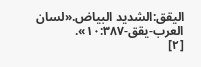اليقق:الشديد البياض.«لسان العرب-يقق-١٠:٣٨٧».
[٢]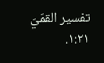تفسير القمّيّ ١:٢١.